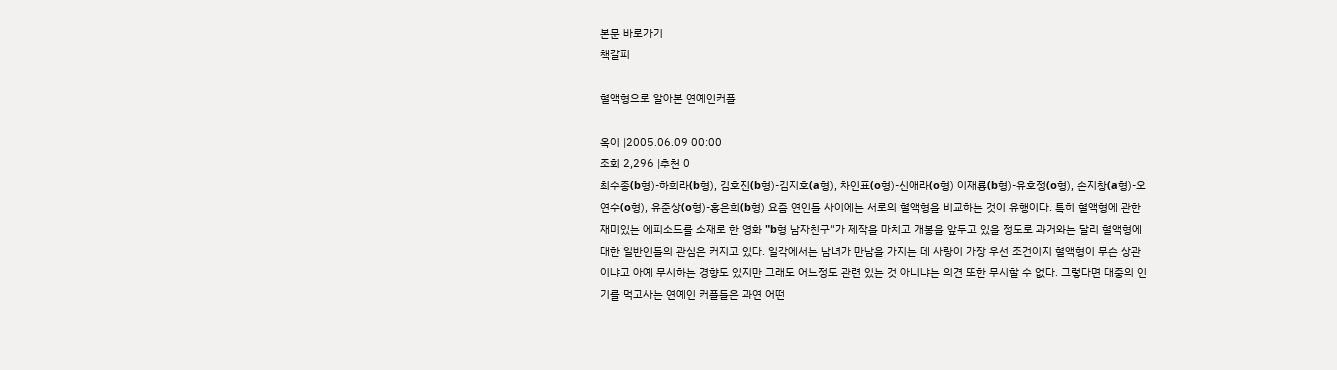본문 바로가기
책갈피

혈액형으로 알아본 연예인커플

옥이 |2005.06.09 00:00
조회 2,296 |추천 0
최수종(b형)-하희라(b형), 김호진(b형)-김지호(a형), 차인표(o형)-신애라(o형) 이재룡(b형)-유호정(o형), 손지창(a형)-오연수(o형), 유준상(o형)-홍은희(b형) 요즘 연인들 사이에는 서로의 혈액형을 비교하는 것이 유행이다. 특히 혈액형에 관한 재미있는 에피소드를 소재로 한 영화 "b형 남자친구"가 제작을 마치고 개봉을 앞두고 있을 정도로 과거와는 달리 혈액형에 대한 일반인들의 관심은 커지고 있다. 일각에서는 남녀가 만남을 가지는 데 사랑이 가장 우선 조건이지 혈액형이 무슨 상관이냐고 아예 무시하는 경향도 있지만 그래도 어느정도 관련 있는 것 아니냐는 의견 또한 무시할 수 없다. 그렇다면 대중의 인기를 먹고사는 연예인 커플들은 과연 어떤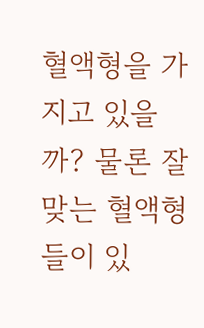혈액형을 가지고 있을까? 물론 잘 맞는 혈액형들이 있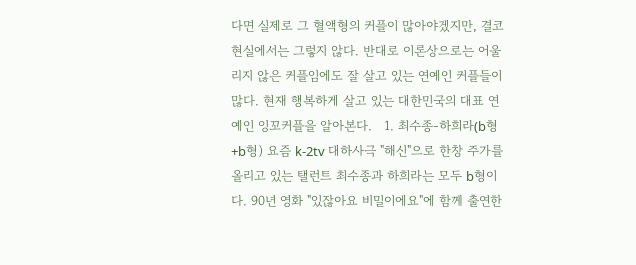다면 실제로 그 혈액형의 커플이 많아야겠지만, 결코 현실에서는 그렇지 않다. 반대로 이론상으로는 어울리지 않은 커플임에도 잘 살고 있는 연예인 커플들이 많다. 현재 행복하게 살고 있는 대한민국의 대표 연예인 잉꼬커플을 알아본다.   1. 최수종-하희라(b형+b형) 요즘 k-2tv 대하사극 "해신"으로 한창 주가를 올리고 있는 탤런트 최수종과 하희라는 모두 b형이다. 90년 영화 "있잖아요 비밀이에요"에 함께 출연한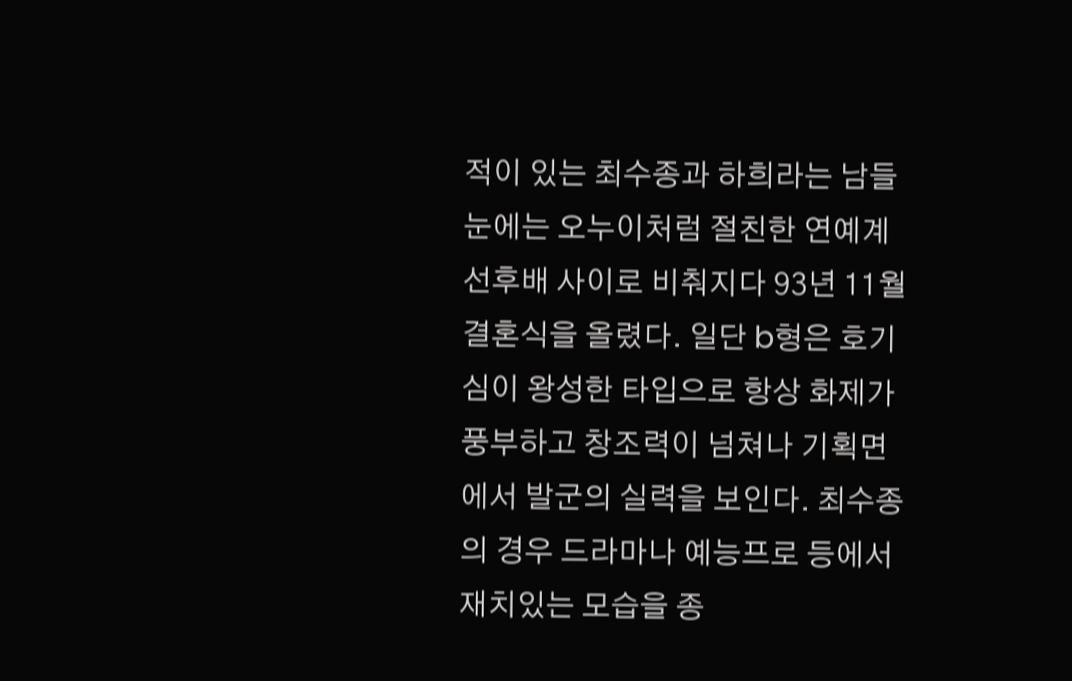적이 있는 최수종과 하희라는 남들 눈에는 오누이처럼 절친한 연예계 선후배 사이로 비춰지다 93년 11월 결혼식을 올렸다. 일단 b형은 호기심이 왕성한 타입으로 항상 화제가 풍부하고 창조력이 넘쳐나 기획면에서 발군의 실력을 보인다. 최수종의 경우 드라마나 예능프로 등에서 재치있는 모습을 종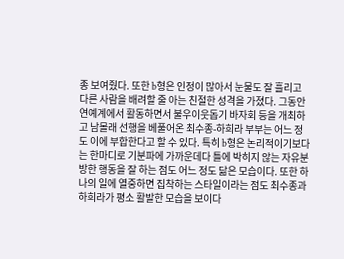종 보여줬다. 또한 b형은 인정이 많아서 눈물도 잘 흘리고 다른 사람을 배려할 줄 아는 친절한 성격을 가졌다. 그동안 연예계에서 활동하면서 불우이웃돕기 바자회 등을 개최하고 남몰래 선행을 베풀어온 최수종-하희라 부부는 어느 정도 이에 부합한다고 할 수 있다. 특히 b형은 논리적이기보다는 한마디로 기분파에 가까운데다 틀에 박히지 않는 자유분방한 행동을 잘 하는 점도 어느 정도 닮은 모습이다. 또한 하나의 일에 열중하면 집착하는 스타일이라는 점도 최수종과 하희라가 평소 활발한 모습을 보이다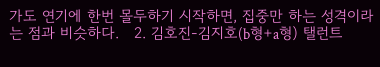가도 연기에 한번 몰두하기 시작하면, 집중만 하는 성격이라는 점과 비슷하다.   2. 김호진-김지호(b형+a형) 탤런트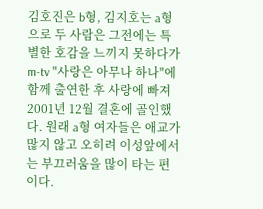김호진은 b형, 김지호는 a형으로 두 사람은 그전에는 특별한 호감을 느끼지 못하다가 m-tv "사랑은 아무나 하나"에 함께 출연한 후 사랑에 빠져 2001년 12월 결혼에 골인했다. 원래 a형 여자들은 애교가 많지 않고 오히려 이성앞에서는 부끄러움을 많이 타는 편이다.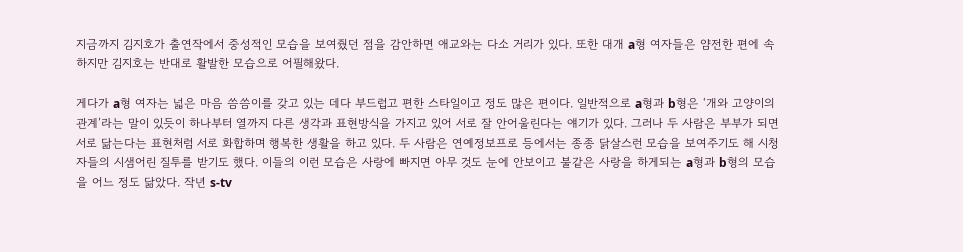지금까지 김지호가 출연작에서 중성적인 모습을 보여줬던 점을 감안하면 애교와는 다소 거리가 있다. 또한 대개 a형 여자들은 얌전한 편에 속하지만 김지호는 반대로 활발한 모습으로 어필해왔다.

게다가 a형 여자는 넓은 마음 씀씀이를 갖고 있는 데다 부드럽고 편한 스타일이고 정도 많은 편이다. 일반적으로 a형과 b형은 ‘개와 고양이의 관계’라는 말이 있듯이 하나부터 열까지 다른 생각과 표현방식을 가지고 있어 서로 잘 안어울린다는 얘기가 있다. 그러나 두 사람은 부부가 되면 서로 닮는다는 표현처럼 서로 화합하며 행복한 생활을 하고 있다. 두 사람은 연예정보프로 등에서는 종종 닭살스런 모습을 보여주기도 해 시청자들의 시샘어린 질투를 받기도 했다. 이들의 이런 모습은 사랑에 빠지면 아무 것도 눈에 안보이고 불같은 사랑을 하게되는 a형과 b형의 모습을 어느 정도 닮았다. 작년 s-tv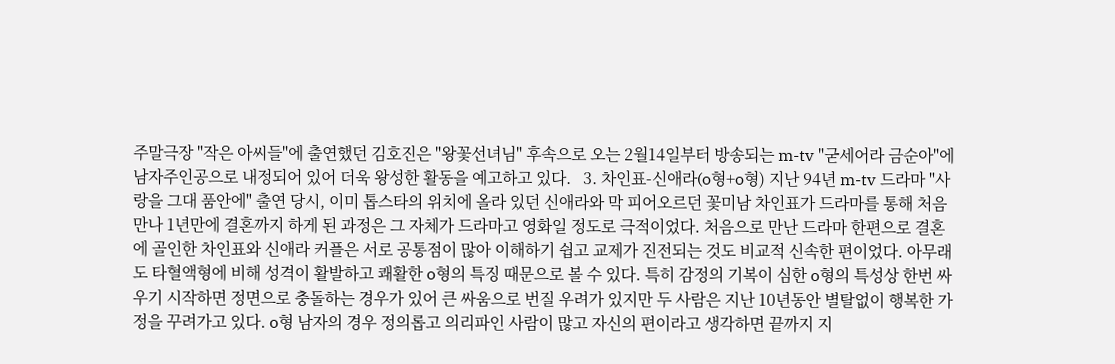주말극장 "작은 아씨들"에 출연했던 김호진은 "왕꽃선녀님" 후속으로 오는 2월14일부터 방송되는 m-tv "굳세어라 금순아"에 남자주인공으로 내정되어 있어 더욱 왕성한 활동을 예고하고 있다.   3. 차인표-신애라(o형+o형) 지난 94년 m-tv 드라마 "사랑을 그대 품안에" 출연 당시, 이미 톱스타의 위치에 올라 있던 신애라와 막 피어오르던 꽃미남 차인표가 드라마를 통해 처음 만나 1년만에 결혼까지 하게 된 과정은 그 자체가 드라마고 영화일 정도로 극적이었다. 처음으로 만난 드라마 한편으로 결혼에 골인한 차인표와 신애라 커플은 서로 공통점이 많아 이해하기 쉽고 교제가 진전되는 것도 비교적 신속한 편이었다. 아무래도 타혈액형에 비해 성격이 활발하고 쾌활한 o형의 특징 때문으로 볼 수 있다. 특히 감정의 기복이 심한 o형의 특성상 한번 싸우기 시작하면 정면으로 충돌하는 경우가 있어 큰 싸움으로 번질 우려가 있지만 두 사람은 지난 10년동안 별탈없이 행복한 가정을 꾸려가고 있다. o형 남자의 경우 정의롭고 의리파인 사람이 많고 자신의 편이라고 생각하면 끝까지 지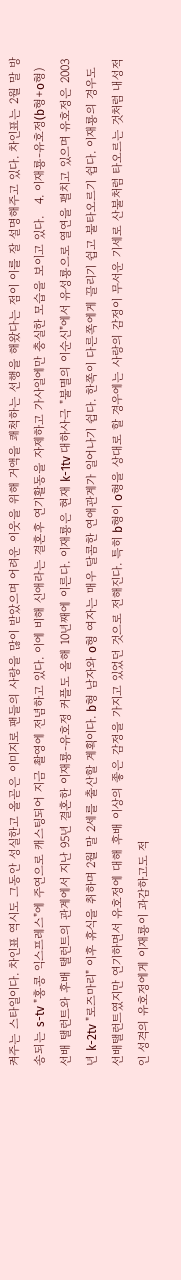켜주는 스타일이다. 차인표 역시도 그동안 성실한고 올곧은 이미지로 팬들의 사랑을 많이 받았으며 어려운 이웃을 위해 거액을 쾌척하는 선행을 해왔다는 점이 이를 잘 설명해주고 있다. 차인표는 2월 말 방송되는 s-tv "홍콩 익스프레스"에 주연으로 캐스팅되어 지금 촬영에 전념하고 있다. 이에 비해 신애라는 결혼후 연기활동을 자제하고 가사일에만 충실한 모습을 보이고 있다.   4. 이재룡-유호정(b형+o형) 선배 탤런트와 후배 탤런트의 관계에서 지난 95년 결혼한 이재룡-유호정 커플도 올해 10년째에 이른다. 이재룡은 현재 k-1tv 대하사극 "불멸의 이순신"에서 유성룡으로 열연을 펼치고 있으며 유호정은 2003년 k-2tv "로즈마리" 이후 휴식을 취하며 2월 말 2세를 출산할 계획이다. b형 남자와 o형 여자는 매우 달콤한 연애관계가 일어나기 쉽다. 한쪽이 다른쪽에게 끌리기 쉽고 불타오르기 쉽다. 이재룡의 경우도 선배탤런트였지만 연기하면서 유호정에 대해 후배 이상의 좋은 감정을 가지고 있었던 것으로 전해진다. 특히 b형이 o형을 상대로 할 경우에는 사랑의 감정이 무서운 기세로 산불처럼 타오르는 것처럼 내성적인 성격의 유호정에게 이재룡이 과감하고도 적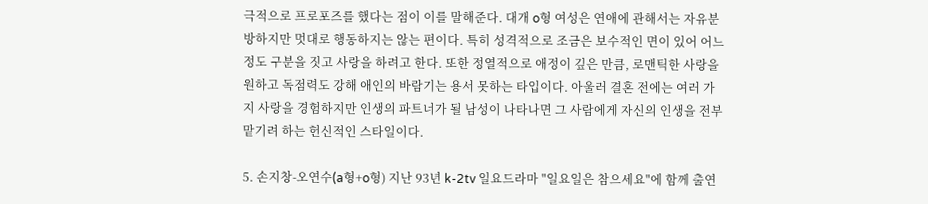극적으로 프로포즈를 했다는 점이 이를 말해준다. 대개 o형 여성은 연애에 관해서는 자유분방하지만 멋대로 행동하지는 않는 편이다. 특히 성격적으로 조금은 보수적인 면이 있어 어느 정도 구분을 짓고 사랑을 하려고 한다. 또한 정열적으로 애정이 깊은 만큼, 로맨틱한 사랑을 원하고 독점력도 강해 애인의 바람기는 용서 못하는 타입이다. 아울러 결혼 전에는 여러 가지 사랑을 경험하지만 인생의 파트너가 될 남성이 나타나면 그 사람에게 자신의 인생을 전부 맡기려 하는 헌신적인 스타일이다.

5. 손지창-오연수(a형+o형) 지난 93년 k-2tv 일요드라마 "일요일은 참으세요"에 함께 출연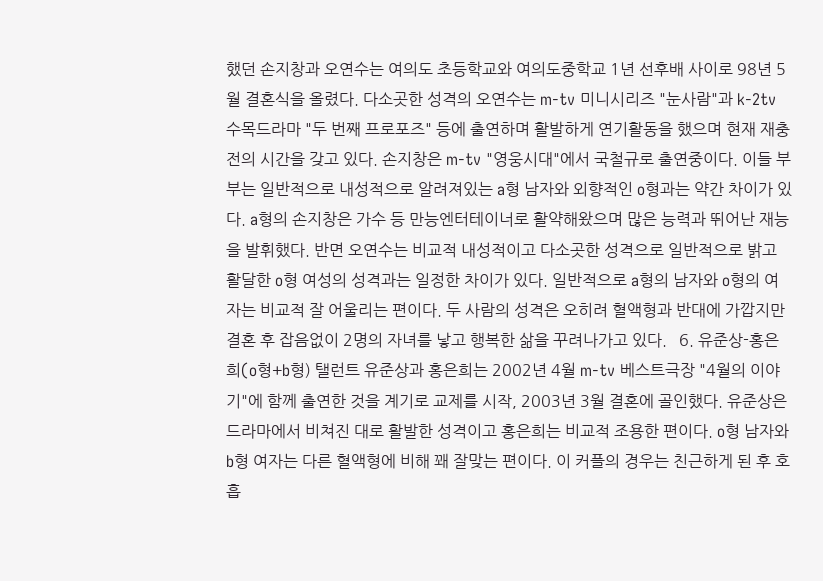했던 손지창과 오연수는 여의도 초등학교와 여의도중학교 1년 선후배 사이로 98년 5월 결혼식을 올렸다. 다소곳한 성격의 오연수는 m-tv 미니시리즈 "눈사람"과 k-2tv 수목드라마 "두 번째 프로포즈" 등에 출연하며 활발하게 연기활동을 했으며 현재 재충전의 시간을 갖고 있다. 손지창은 m-tv "영웅시대"에서 국철규로 출연중이다. 이들 부부는 일반적으로 내성적으로 알려져있는 a형 남자와 외향적인 o형과는 약간 차이가 있다. a형의 손지창은 가수 등 만능엔터테이너로 활약해왔으며 많은 능력과 뛰어난 재능을 발휘했다. 반면 오연수는 비교적 내성적이고 다소곳한 성격으로 일반적으로 밝고 활달한 o형 여성의 성격과는 일정한 차이가 있다. 일반적으로 a형의 남자와 o형의 여자는 비교적 잘 어울리는 편이다. 두 사람의 성격은 오히려 혈액형과 반대에 가깝지만 결혼 후 잡음없이 2명의 자녀를 낳고 행복한 삶을 꾸려나가고 있다.   6. 유준상-홍은희(o형+b형) 탤런트 유준상과 홍은희는 2002년 4월 m-tv 베스트극장 "4월의 이야기"에 함께 출연한 것을 계기로 교제를 시작, 2003년 3월 결혼에 골인했다. 유준상은 드라마에서 비쳐진 대로 활발한 성격이고 홍은희는 비교적 조용한 편이다. o형 남자와 b형 여자는 다른 혈액형에 비해 꽤 잘맞는 편이다. 이 커플의 경우는 친근하게 된 후 호흡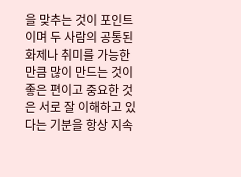을 맞추는 것이 포인트이며 두 사람의 공통된 화제나 취미를 가능한 만큼 많이 만드는 것이 좋은 편이고 중요한 것은 서로 잘 이해하고 있다는 기분을 항상 지속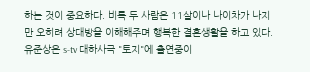하는 것이 중요하다. 비록 두 사람은 11살이나 나이차가 나지만 오히려 상대방을 이해해주며 행복한 결혼생활을 하고 있다. 유준상은 s-tv 대하사극 "토지"에 출연중이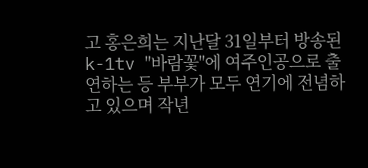고 홍은희는 지난달 31일부터 방송된 k-1tv "바람꽃"에 여주인공으로 출연하는 등 부부가 모두 연기에 전념하고 있으며 작년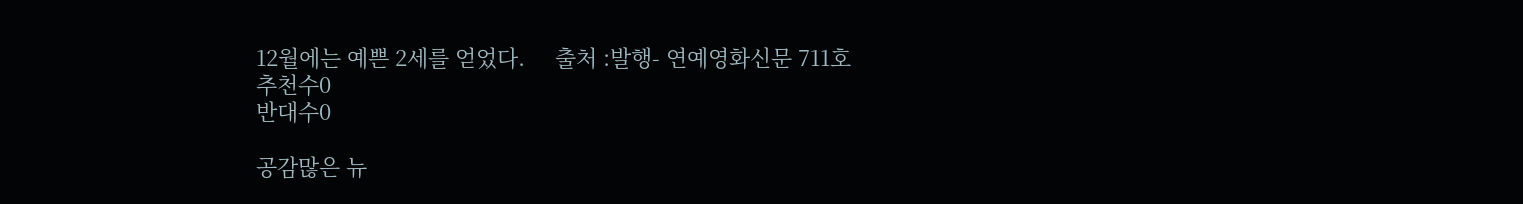12월에는 예쁜 2세를 얻었다.     출처 :발행- 연예영화신문 711호
추천수0
반대수0

공감많은 뉴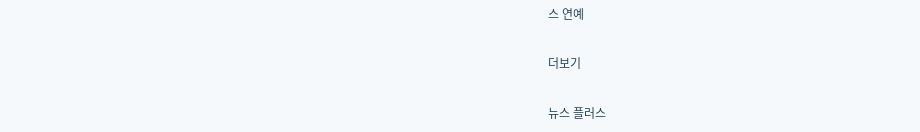스 연예

더보기

뉴스 플러스